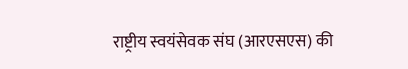राष्ट्रीय स्वयंसेवक संघ (आरएसएस) की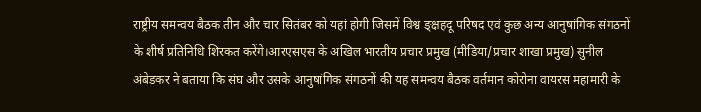राष्ट्रीय समन्वय बैठक तीन और चार सितंबर को यहां होगी जिसमें विश्व ङ्क्षहदू परिषद एवं कुछ अन्य आनुषांगिक संगठनों के शीर्ष प्रतिनिधि शिरकत करेंगे।आरएसएस के अखिल भारतीय प्रचार प्रमुख (मीडिया/प्रचार शाखा प्रमुख) सुनील अंबेडकर ने बताया कि संघ और उसके आनुषांगिक संगठनों की यह समन्वय बैठक वर्तमान कोरोना वायरस महामारी के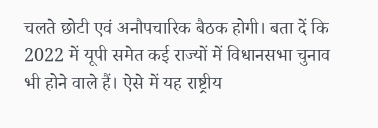चलते छोटी एवं अनौपचारिक बैठक होगी। बता दें कि 2022 में यूपी समेत कई राज्यों में विधानसभा चुनाव भी होने वाले हैं। ऐसे में यह राष्ट्रीय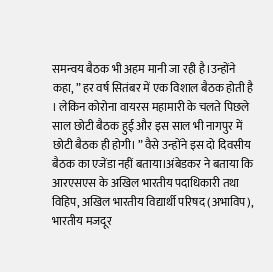समन्वय बैठक भी अहम मानी जा रही है।उन्होंने कहा, ” हर वर्ष सितंबर में एक विशाल बैठक होती है । लेकिन कोरोना वायरस महामारी के चलते पिछले साल छोटी बैठक हुई और इस साल भी नागपुर में छोटी बैठक ही होगी। ” वैसे उन्होंने इस दो दिवसीय बैठक का एजेंडा नहीं बताया।अंबेडकर ने बताया कि आरएसएस के अखिल भारतीय पदाधिकारी तथा विहिप, अखिल भारतीय विद्यार्थी परिषद (अभाविप), भारतीय मजदूर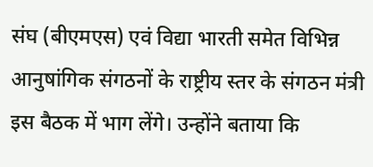संघ (बीएमएस) एवं विद्या भारती समेत विभिन्न आनुषांगिक संगठनों के राष्ट्रीय स्तर के संगठन मंत्री इस बैठक में भाग लेंगे। उन्होंने बताया कि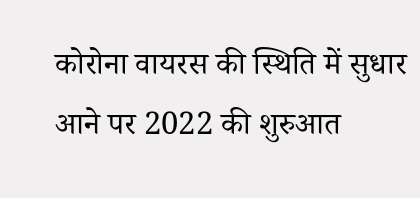कोरोना वायरस की स्थिति में सुधार आने पर 2022 की शुरुआत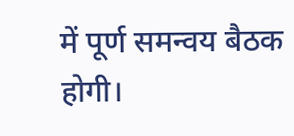में पूर्ण समन्वय बैठक होगी।